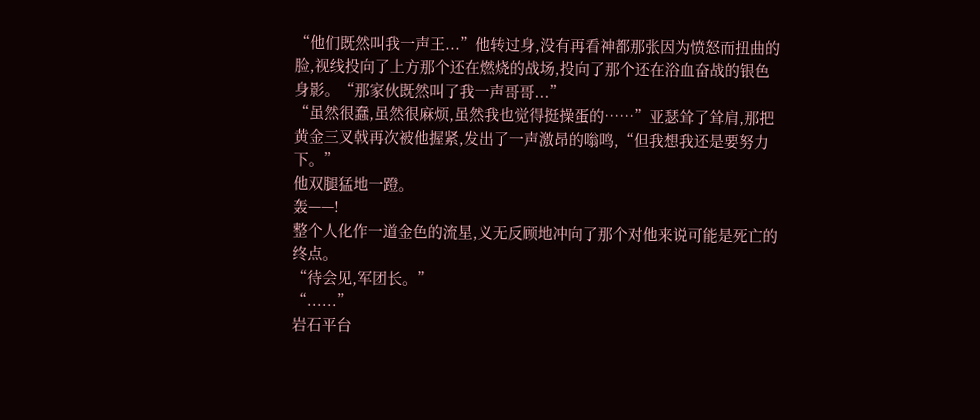“他们既然叫我一声王...”他转过身,没有再看神都那张因为愤怒而扭曲的脸,视线投向了上方那个还在燃烧的战场,投向了那个还在浴血奋战的银色身影。“那家伙既然叫了我一声哥哥...”
“虽然很蠢,虽然很麻烦,虽然我也觉得挺操蛋的……”亚瑟耸了耸肩,那把黄金三叉戟再次被他握紧,发出了一声激昂的嗡鸣,“但我想我还是要努力下。”
他双腿猛地一蹬。
轰——!
整个人化作一道金色的流星,义无反顾地冲向了那个对他来说可能是死亡的终点。
“待会见,军团长。”
“......”
岩石平台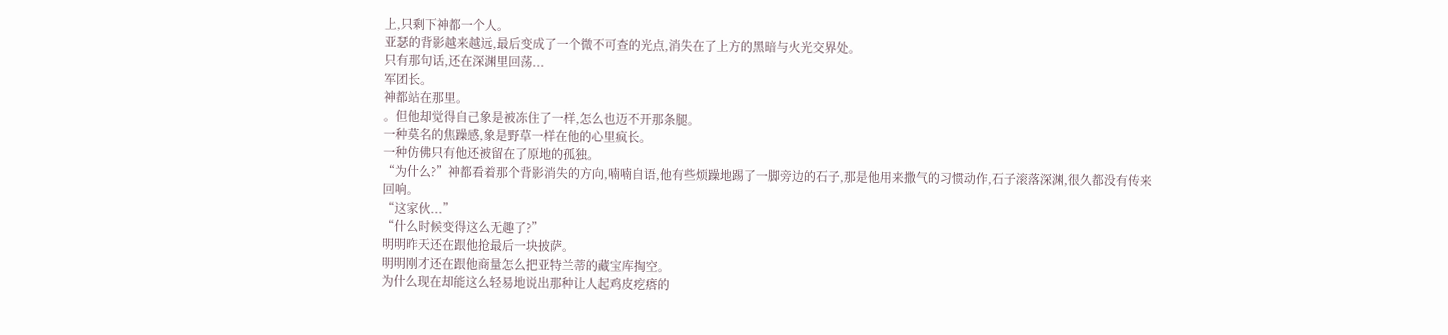上,只剩下神都一个人。
亚瑟的背影越来越远,最后变成了一个微不可查的光点,消失在了上方的黑暗与火光交界处。
只有那句话,还在深渊里回荡...
军团长。
神都站在那里。
。但他却觉得自己象是被冻住了一样,怎么也迈不开那条腿。
一种莫名的焦躁感,象是野草一样在他的心里疯长。
一种仿佛只有他还被留在了原地的孤独。
“为什么?”神都看着那个背影消失的方向,喃喃自语,他有些烦躁地踢了一脚旁边的石子,那是他用来撒气的习惯动作,石子滚落深渊,很久都没有传来回响。
“这家伙...”
“什么时候变得这么无趣了?”
明明昨天还在跟他抢最后一块披萨。
明明刚才还在跟他商量怎么把亚特兰蒂的藏宝库掏空。
为什么现在却能这么轻易地说出那种让人起鸡皮疙瘩的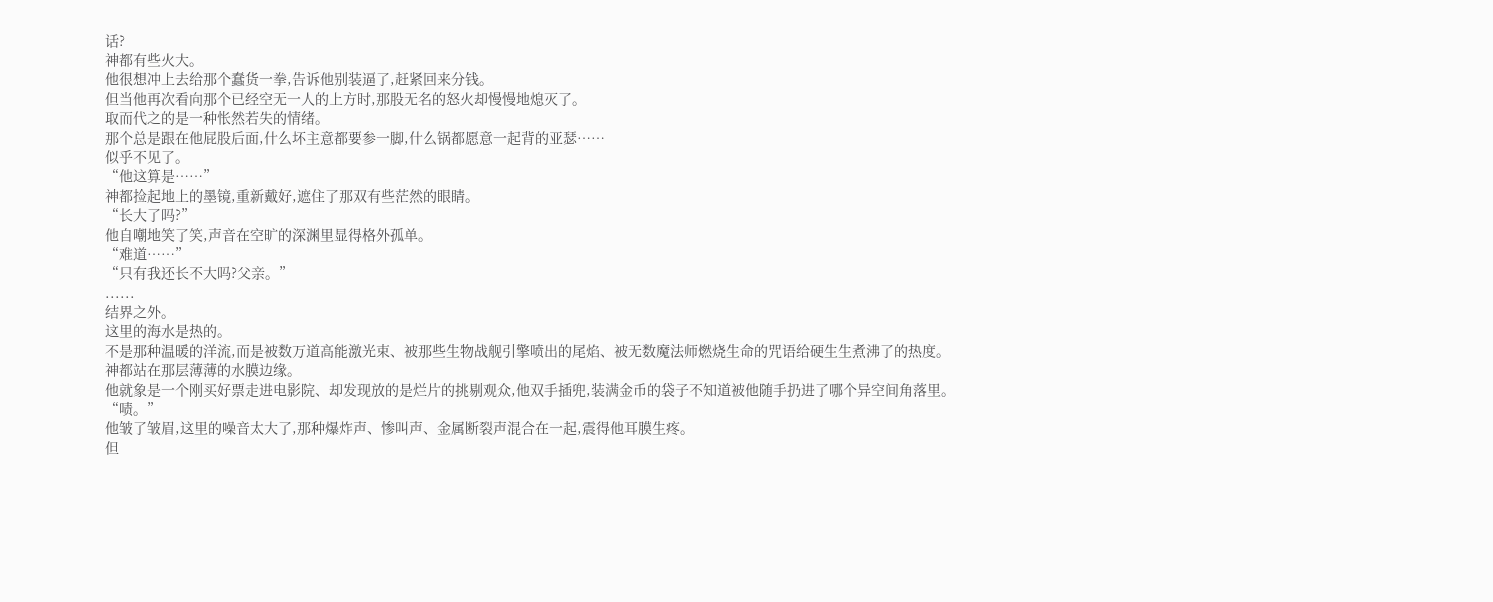话?
神都有些火大。
他很想冲上去给那个蠢货一拳,告诉他别装逼了,赶紧回来分钱。
但当他再次看向那个已经空无一人的上方时,那股无名的怒火却慢慢地熄灭了。
取而代之的是一种怅然若失的情绪。
那个总是跟在他屁股后面,什么坏主意都要参一脚,什么锅都愿意一起背的亚瑟……
似乎不见了。
“他这算是……”
神都捡起地上的墨镜,重新戴好,遮住了那双有些茫然的眼睛。
“长大了吗?”
他自嘲地笑了笑,声音在空旷的深渊里显得格外孤单。
“难道……”
“只有我还长不大吗?父亲。”
......
结界之外。
这里的海水是热的。
不是那种温暖的洋流,而是被数万道高能激光束、被那些生物战舰引擎喷出的尾焰、被无数魔法师燃烧生命的咒语给硬生生煮沸了的热度。
神都站在那层薄薄的水膜边缘。
他就象是一个刚买好票走进电影院、却发现放的是烂片的挑剔观众,他双手插兜,装满金币的袋子不知道被他随手扔进了哪个异空间角落里。
“啧。”
他皱了皱眉,这里的噪音太大了,那种爆炸声、惨叫声、金属断裂声混合在一起,震得他耳膜生疼。
但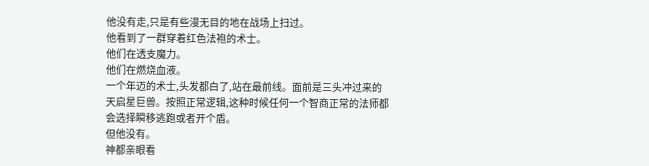他没有走,只是有些漫无目的地在战场上扫过。
他看到了一群穿着红色法袍的术士。
他们在透支魔力。
他们在燃烧血液。
一个年迈的术士,头发都白了,站在最前线。面前是三头冲过来的天启星巨兽。按照正常逻辑,这种时候任何一个智商正常的法师都会选择瞬移逃跑或者开个盾。
但他没有。
神都亲眼看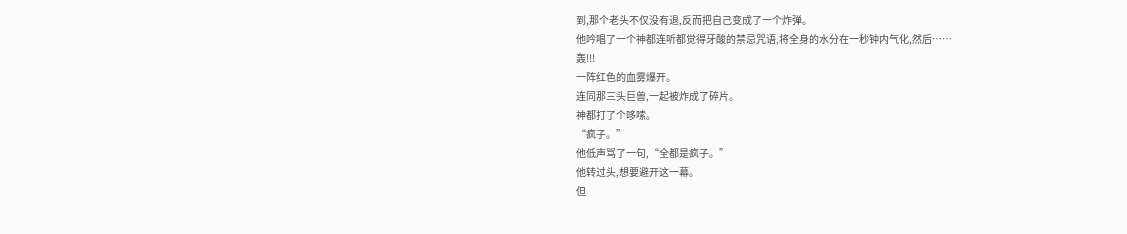到,那个老头不仅没有退,反而把自己变成了一个炸弹。
他吟唱了一个神都连听都觉得牙酸的禁忌咒语,将全身的水分在一秒钟内气化,然后……
轰!!!
一阵红色的血雾爆开。
连同那三头巨兽,一起被炸成了碎片。
神都打了个哆嗦。
“疯子。”
他低声骂了一句,“全都是疯子。”
他转过头,想要避开这一幕。
但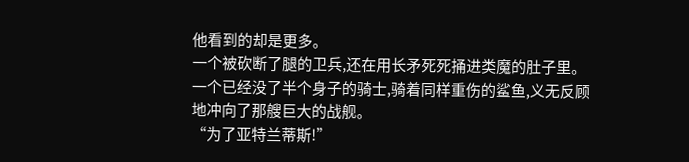他看到的却是更多。
一个被砍断了腿的卫兵,还在用长矛死死捅进类魔的肚子里。
一个已经没了半个身子的骑士,骑着同样重伤的鲨鱼,义无反顾地冲向了那艘巨大的战舰。
“为了亚特兰蒂斯!”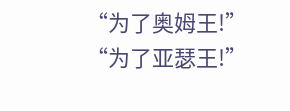“为了奥姆王!”
“为了亚瑟王!”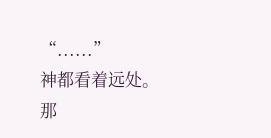“......”
神都看着远处。
那